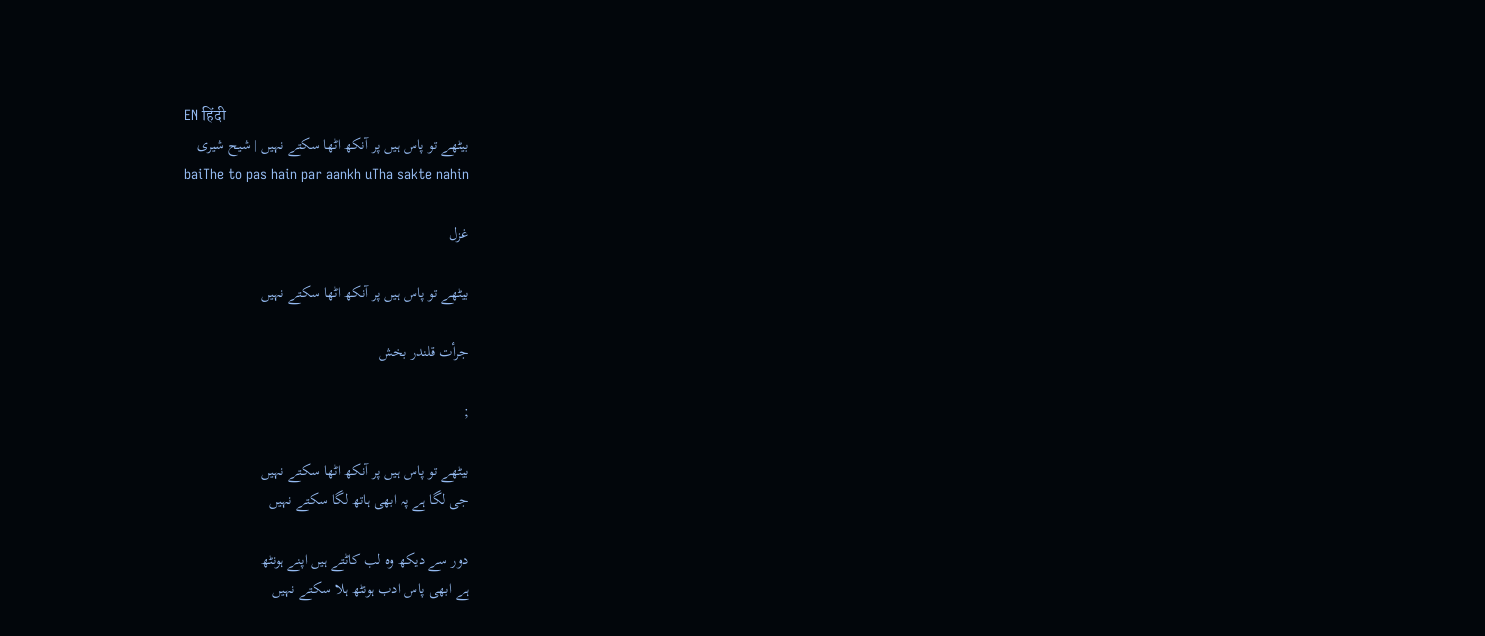EN हिंदी
بیٹھے تو پاس ہیں پر آنکھ اٹھا سکتے نہیں | شیح شیری
baiThe to pas hain par aankh uTha sakte nahin

غزل

بیٹھے تو پاس ہیں پر آنکھ اٹھا سکتے نہیں

جرأت قلندر بخش

;

بیٹھے تو پاس ہیں پر آنکھ اٹھا سکتے نہیں
جی لگا ہے پہ ابھی ہاتھ لگا سکتے نہیں

دور سے دیکھ وہ لب کاٹتے ہیں اپنے ہونٹھ
ہے ابھی پاس ادب ہونٹھ ہلا سکتے نہیں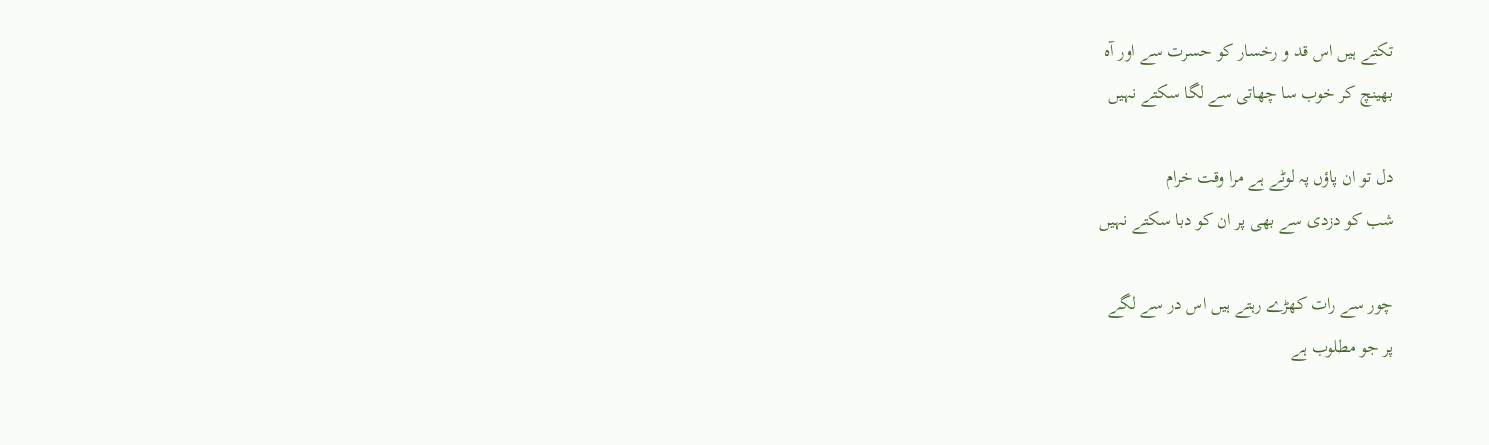تکتے ہیں اس قد و رخسار کو حسرت سے اور آہ
بھینچ کر خوب سا چھاتی سے لگا سکتے نہیں

دل تو ان پاؤں پہ لوٹے ہے مرا وقت خرام
شب کو دزدی سے بھی پر ان کو دبا سکتے نہیں

چور سے رات کھڑے رہتے ہیں اس در سے لگے
پر جو مطلوب ہے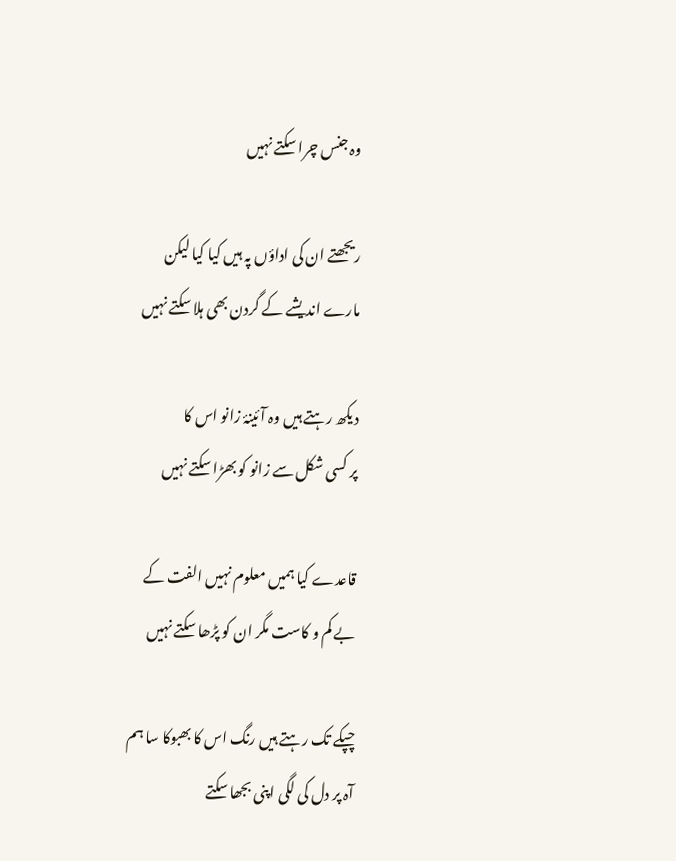وہ جنس چرا سکتے نہیں

ریجھتے ان کی اداؤں پہ ہیں کیا کیا لیکن
مارے اندیشے کے گردن بھی ہلا سکتے نہیں

دیکھ رہتے ہیں وہ آئینۂ زانو اس کا
پر کسی شکل سے زانو کو بھڑا سکتے نہیں

قاعدے کیا ہمیں معلوم نہیں الفت کے
بے کم و کاست مگر ان کو پڑھا سکتے نہیں

چپکے تک رہتے ہیں رنگ اس کا بھبوکا سا ہم
آہ پر دل کی لگی اپنی بجھا سکتے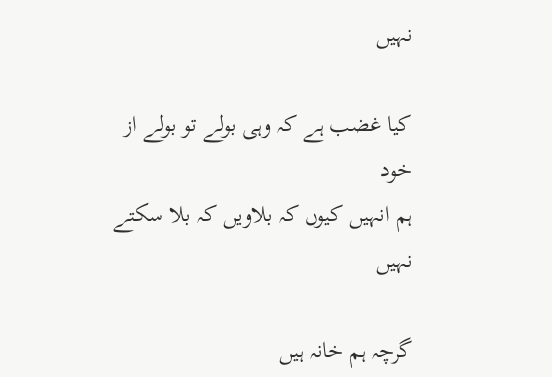نہیں

کیا غضب ہے کہ وہی بولے تو بولے از خود
ہم انہیں کیوں کہ بلاویں کہ بلا سکتے نہیں

گرچہ ہم خانہ ہیں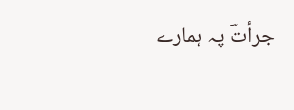جرأتؔ پہ ہمارے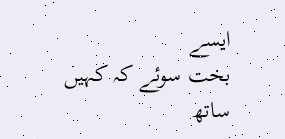ایسے
بخت سوئے کہ کہیں ساتھ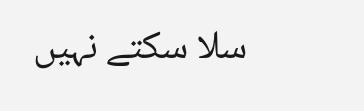سلا سکتے نہیں